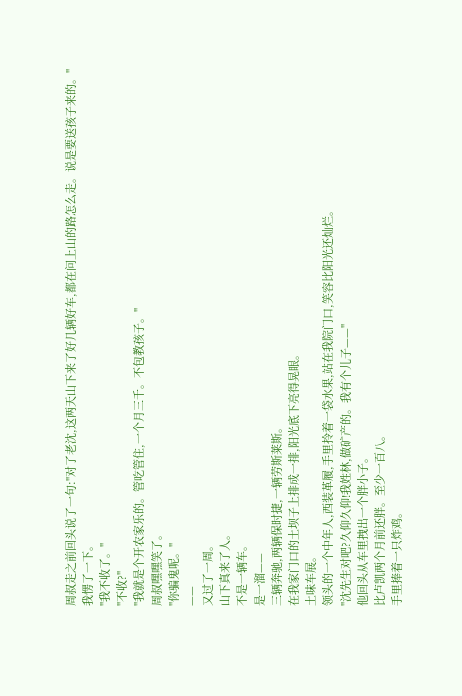周叔走之前回头说了一句:"对了老沈,这两天山下来了好几辆好车,都在问上山的路怎么走。说是要送孩子来的。"
我愣了一下。
"我不收了。"
"不收?"
"我就是个开农家乐的。管吃管住,一个月三千。不包教孩子。"
周叔嘿嘿笑了。
"你骗鬼呢。"
——
又过了一周。
山下真来了人。
不是一辆车。
是一溜——
三辆奔驰,两辆保时捷,一辆劳斯莱斯。
在我家门口的土坝子上排成一排,阳光底下亮得晃眼。
土味车展。
领头的一个中年人,西装革履,手里拎着一袋水果,站在我院门口,笑容比阳光还灿烂。
"沈先生对吧?久仰久仰!我姓林,做矿产的。我有个儿子——"
他回头从车里拽出一个胖小子。
比卢凯两个月前还胖。至少一百八。
手里捧着一只炸鸡。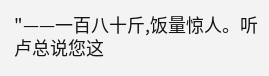"——一百八十斤,饭量惊人。听卢总说您这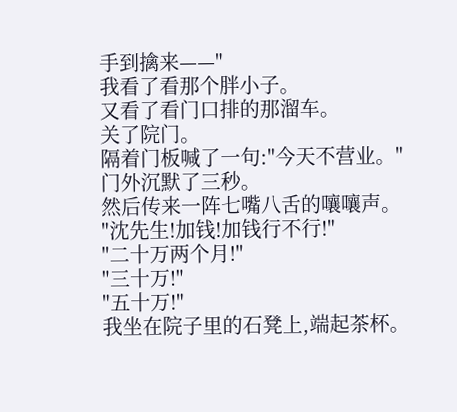手到擒来——"
我看了看那个胖小子。
又看了看门口排的那溜车。
关了院门。
隔着门板喊了一句:"今天不营业。"
门外沉默了三秒。
然后传来一阵七嘴八舌的嚷嚷声。
"沈先生!加钱!加钱行不行!"
"二十万两个月!"
"三十万!"
"五十万!"
我坐在院子里的石凳上,端起茶杯。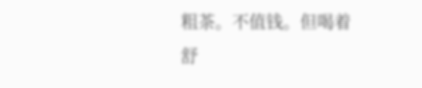粗茶。不值钱。但喝着舒